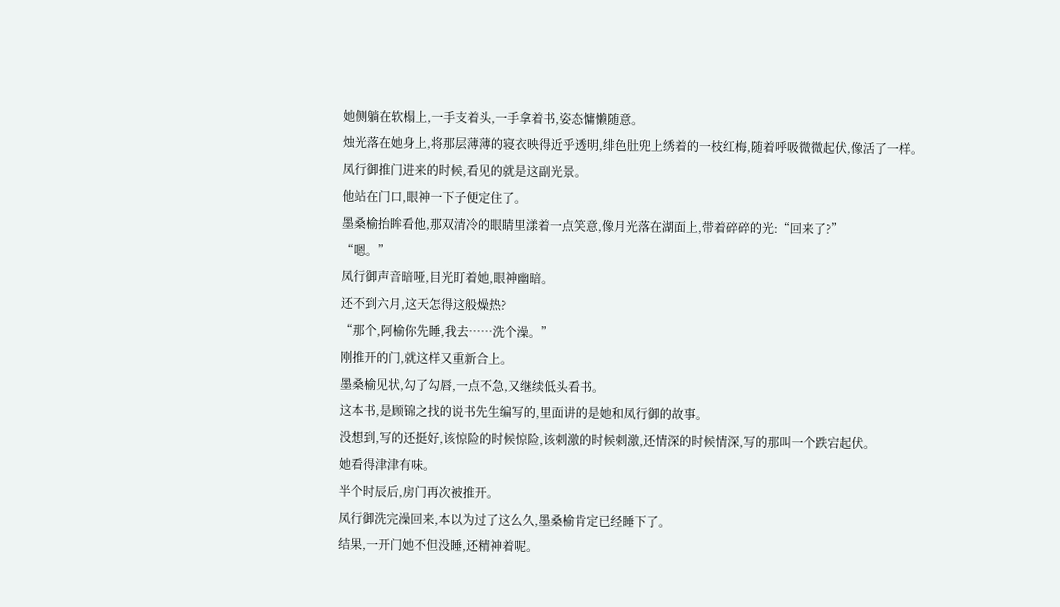她侧躺在软榻上,一手支着头,一手拿着书,姿态慵懒随意。
烛光落在她身上,将那层薄薄的寝衣映得近乎透明,绯色肚兜上绣着的一枝红梅,随着呼吸微微起伏,像活了一样。
凤行御推门进来的时候,看见的就是这副光景。
他站在门口,眼神一下子便定住了。
墨桑榆抬眸看他,那双清冷的眼睛里漾着一点笑意,像月光落在湖面上,带着碎碎的光:“回来了?”
“嗯。”
凤行御声音暗哑,目光盯着她,眼神幽暗。
还不到六月,这天怎得这般燥热?
“那个,阿榆你先睡,我去……洗个澡。”
刚推开的门,就这样又重新合上。
墨桑榆见状,勾了勾唇,一点不急,又继续低头看书。
这本书,是顾锦之找的说书先生编写的,里面讲的是她和凤行御的故事。
没想到,写的还挺好,该惊险的时候惊险,该刺激的时候刺激,还情深的时候情深,写的那叫一个跌宕起伏。
她看得津津有味。
半个时辰后,房门再次被推开。
凤行御洗完澡回来,本以为过了这么久,墨桑榆肯定已经睡下了。
结果,一开门她不但没睡,还精神着呢。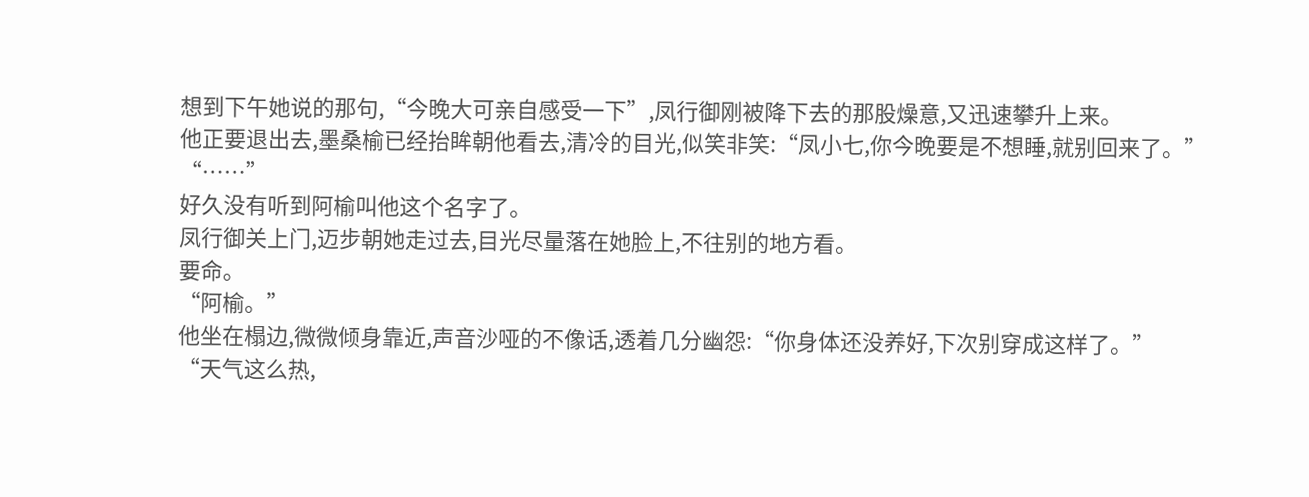想到下午她说的那句,“今晚大可亲自感受一下”,凤行御刚被降下去的那股燥意,又迅速攀升上来。
他正要退出去,墨桑榆已经抬眸朝他看去,清冷的目光,似笑非笑:“凤小七,你今晚要是不想睡,就别回来了。”
“……”
好久没有听到阿榆叫他这个名字了。
凤行御关上门,迈步朝她走过去,目光尽量落在她脸上,不往别的地方看。
要命。
“阿榆。”
他坐在榻边,微微倾身靠近,声音沙哑的不像话,透着几分幽怨:“你身体还没养好,下次别穿成这样了。”
“天气这么热,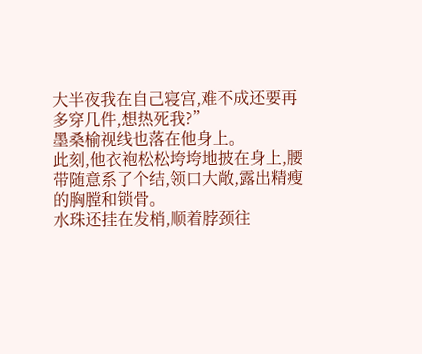大半夜我在自己寝宫,难不成还要再多穿几件,想热死我?”
墨桑榆视线也落在他身上。
此刻,他衣袍松松垮垮地披在身上,腰带随意系了个结,领口大敞,露出精瘦的胸膛和锁骨。
水珠还挂在发梢,顺着脖颈往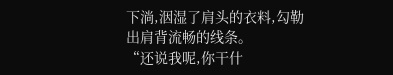下淌,洇湿了肩头的衣料,勾勒出肩背流畅的线条。
“还说我呢,你干什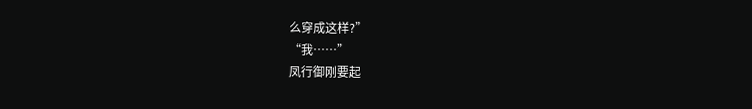么穿成这样?”
“我……”
凤行御刚要起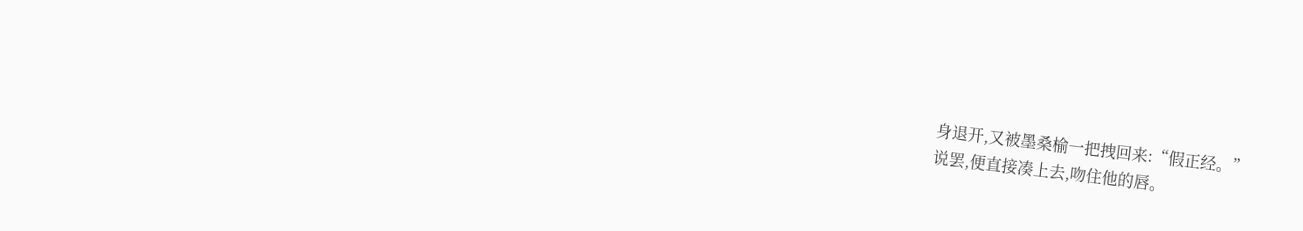身退开,又被墨桑榆一把拽回来:“假正经。”
说罢,便直接凑上去,吻住他的唇。